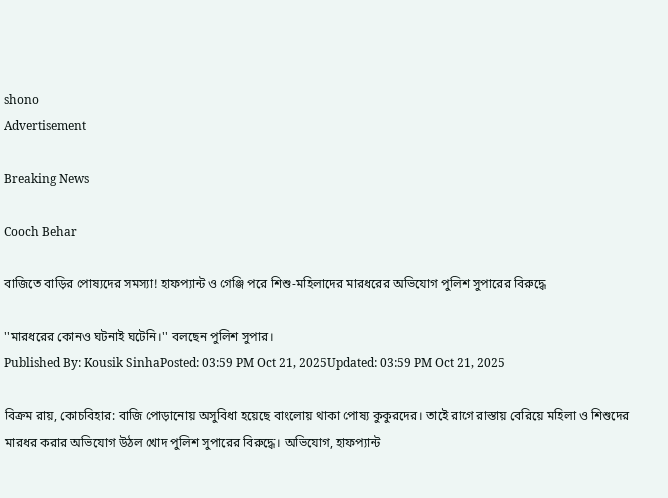shono
Advertisement

Breaking News

Cooch Behar

বাজিতে বাড়ির পোষ্যদের সমস্যা! হাফপ্যান্ট ও গেঞ্জি পরে শিশু-মহিলাদের মারধরের অভিযোগ পুলিশ সুপারের বিরুদ্ধে

''মারধরের কোনও ঘটনাই ঘটেনি।'' বলছেন পুলিশ সুপার।
Published By: Kousik SinhaPosted: 03:59 PM Oct 21, 2025Updated: 03:59 PM Oct 21, 2025

বিক্রম রায়, কোচবিহার: বাজি পোড়ানোয় অসুবিধা হয়েছে বাংলোয় থাকা পোষ্য কুকুরদের। তাইে রাগে রাস্তায় বেরিয়ে মহিলা ও শিশুদের মারধর করার অভিযোগ উঠল খোদ পুলিশ সুপারের বিরুদ্ধে। অভিযোগ, হাফপ্যান্ট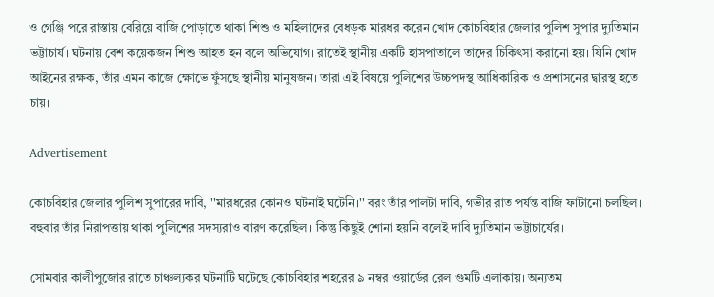ও গেঞ্জি পরে রাস্তায় বেরিয়ে বাজি পোড়াতে থাকা শিশু ও মহিলাদের বেধড়ক মারধর করেন খোদ কোচবিহার জেলার পুলিশ সুপার দ্যুতিমান ভট্টাচার্য। ঘটনায় বেশ কয়েকজন শিশু আহত হন বলে অভিযোগ। রাতেই স্থানীয় একটি হাসপাতালে তাদের চিকিৎসা করানো হয়। যিনি খোদ আইনের রক্ষক, তাঁর এমন কাজে ক্ষোভে ফুঁসছে স্থানীয় মানুষজন। তারা এই বিষয়ে পুলিশের উচ্চপদস্থ আধিকারিক ও প্রশাসনের দ্বারস্থ হতে চায়।

Advertisement

কোচবিহার জেলার পুলিশ সুপারের দাবি, ''মারধরের কোনও ঘটনাই ঘটেনি।'' বরং তাঁর পালটা দাবি, গভীর রাত পর্যন্ত বাজি ফাটানো চলছিল। বহুবার তাঁর নিরাপত্তায় থাকা পুলিশের সদস্যরাও বারণ করেছিল। কিন্তু কিছুই শোনা হয়নি বলেই দাবি দ্যুতিমান ভট্টাচার্যের।

সোমবার কালীপুজোর রাতে চাঞ্চল্যকর ঘটনাটি ঘটেছে কোচবিহার শহরের ৯ নম্বর ওয়ার্ডের রেল গুমটি এলাকায়। অন্যতম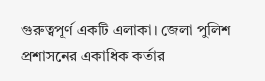গুরুত্বপূর্ণ একটি এলাকা। জেলা পুলিশ প্রশাসনের একাধিক কর্তার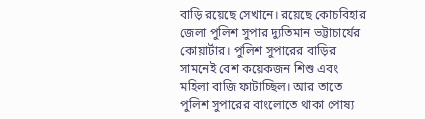বাড়ি রয়েছে সেখানে। রয়েছে কোচবিহার জেলা পুলিশ সুপার দ্যুতিমান ভট্টাচার্যের কোয়ার্টার। পুলিশ সুপারের বাড়ির সামনেই বেশ কয়েকজন শিশু এবং মহিলা বাজি ফাটাচ্ছিল। আর তাতে পুলিশ সুপারের বাংলোতে থাকা পোষ্য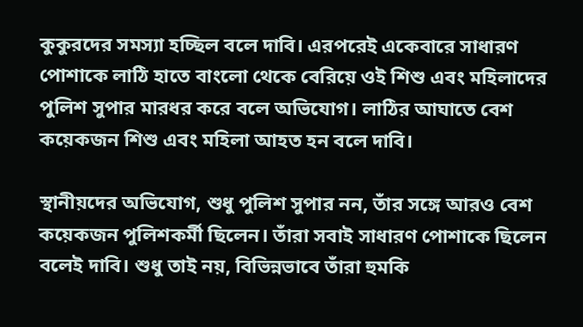কুকুরদের সমস্যা হচ্ছিল বলে দাবি। এরপরেই একেবারে সাধারণ পোশাকে লাঠি হাতে বাংলো থেকে বেরিয়ে ওই শিশু এবং মহিলাদের পুলিশ সুপার মারধর করে বলে অভিযোগ। লাঠির আঘাতে বেশ কয়েকজন শিশু এবং মহিলা আহত হন বলে দাবি।

স্থানীয়দের অভিযোগ, শুধু পুলিশ সুপার নন, তাঁর সঙ্গে আরও বেশ কয়েকজন পুলিশকর্মী ছিলেন। তাঁরা সবাই সাধারণ পোশাকে ছিলেন বলেই দাবি। শুধু তাই নয়, বিভিন্নভাবে তাঁরা হুমকি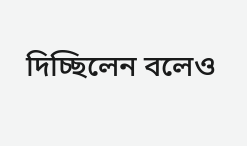দিচ্ছিলেন বলেও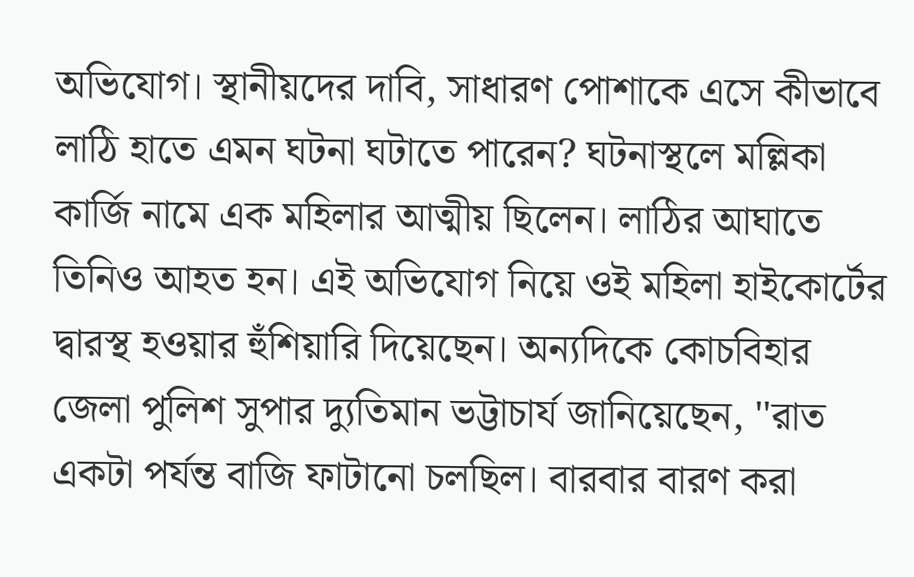অভিযোগ। স্থানীয়দের দাবি, সাধারণ পোশাকে এসে কীভাবে লাঠি হাতে এমন ঘটনা ঘটাতে পারেন? ঘটনাস্থলে মল্লিকা কার্জি নামে এক মহিলার আত্মীয় ছিলেন। লাঠির আঘাতে তিনিও আহত হন। এই অভিযোগ নিয়ে ওই মহিলা হাইকোর্টের দ্বারস্থ হওয়ার হুঁশিয়ারি দিয়েছেন। অন্যদিকে কোচবিহার জেলা পুলিশ সুপার দ্যুতিমান ভট্টাচার্য জানিয়েছেন, ''রাত একটা পর্যন্ত বাজি ফাটানো চলছিল। বারবার বারণ করা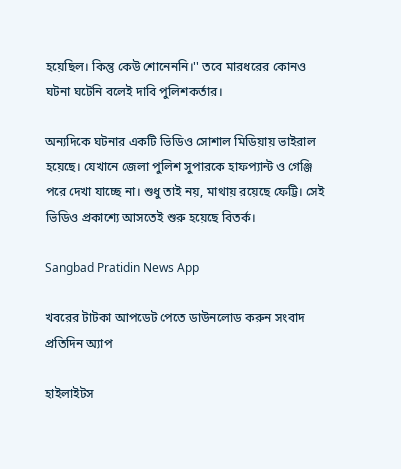হয়েছিল। কিন্তু কেউ শোনেননি।'' তবে মারধরের কোনও ঘটনা ঘটেনি বলেই দাবি পুলিশকর্তার।

অন্যদিকে ঘটনার একটি ভিডিও সোশাল মিডিয়ায় ভাইরাল হয়েছে। যেখানে জেলা পুলিশ সুপারকে হাফপ্যান্ট ও গেঞ্জি পরে দেখা যাচ্ছে না। শুধু তাই নয়, মাথায় রয়েছে ফেট্টি। সেই ভিডিও প্রকাশ্যে আসতেই শুরু হয়েছে বিতর্ক।

Sangbad Pratidin News App

খবরের টাটকা আপডেট পেতে ডাউনলোড করুন সংবাদ প্রতিদিন অ্যাপ

হাইলাইটস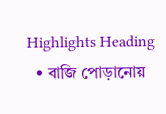Highlights Heading
  • বাজি পোড়ানোয়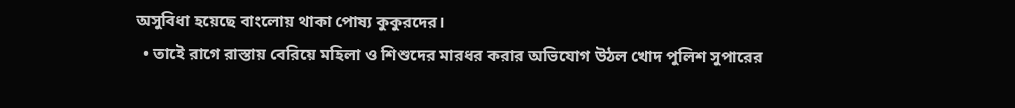অসুবিধা হয়েছে বাংলোয় থাকা পোষ্য কুকুরদের।
  • তাইে রাগে রাস্তায় বেরিয়ে মহিলা ও শিশুদের মারধর করার অভিযোগ উঠল খোদ পুলিশ সুপারের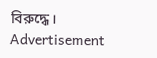বিরুদ্ধে।
Advertisement